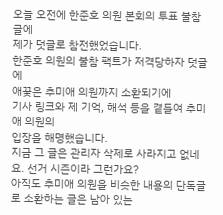오늘 오전에 한준호 의원 본회의 투표 불참 글에
제가 덧글로 참전했었습니다.
한준호 의원의 불참 팩트가 저격당하자 덧글에
애꿎은 추미애 의원까지 소환되기에
기사 링크와 제 기억, 해석 등을 곁들여 추미애 의원의
입장을 해명했습니다.
지금 그 글은 관리자 삭제로 사라지고 없네요. 선거 시즌이라 그런가요?
아직도 추미애 의원을 비슷한 내용의 단독글로 소환하는 글은 남아 있는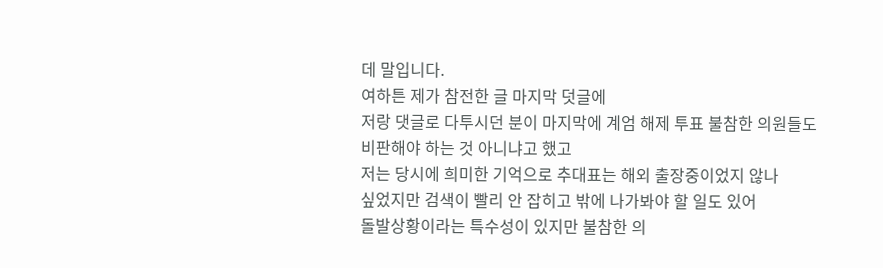데 말입니다.
여하튼 제가 참전한 글 마지막 덧글에
저랑 댓글로 다투시던 분이 마지막에 계엄 해제 투표 불참한 의원들도
비판해야 하는 것 아니냐고 했고
저는 당시에 희미한 기억으로 추대표는 해외 출장중이었지 않나
싶었지만 검색이 빨리 안 잡히고 밖에 나가봐야 할 일도 있어
돌발상황이라는 특수성이 있지만 불참한 의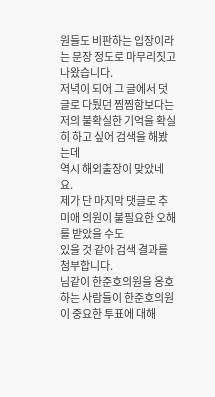원들도 비판하는 입장이라는 문장 정도로 마무리짓고 나왔습니다.
저녁이 되어 그 글에서 덧글로 다퉜던 찜찜함보다는
저의 불확실한 기억을 확실히 하고 싶어 검색을 해봤는데
역시 해외출장이 맞았네요.
제가 단 마지막 댓글로 추미애 의원이 불필요한 오해를 받았을 수도
있을 것 같아 검색 결과를 첨부합니다.
님같이 한준호의원을 옹호하는 사람들이 한준호의원이 중요한 투표에 대해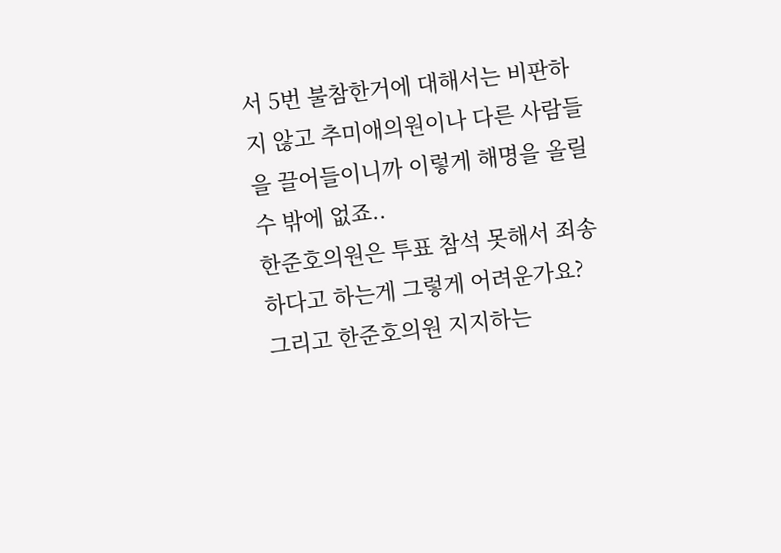서 5번 불참한거에 대해서는 비판하지 않고 추미애의원이나 다른 사람들을 끌어들이니까 이렇게 해명을 올릴수 밖에 없죠..
한준호의원은 투표 참석 못해서 죄송하다고 하는게 그렇게 어려운가요?
그리고 한준호의원 지지하는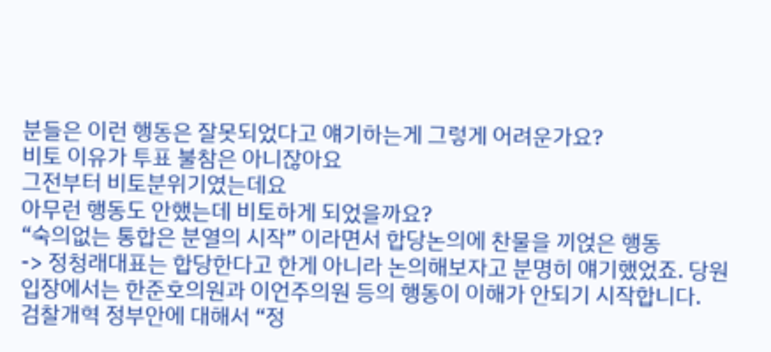분들은 이런 행동은 잘못되었다고 얘기하는게 그렇게 어려운가요?
비토 이유가 투표 불참은 아니잖아요
그전부터 비토분위기였는데요
아무런 행동도 안했는데 비토하게 되었을까요?
“숙의없는 통합은 분열의 시작” 이라면서 합당논의에 찬물을 끼얹은 행동
-> 정청래대표는 합당한다고 한게 아니라 논의해보자고 분명히 얘기했었죠. 당원입장에서는 한준호의원과 이언주의원 등의 행동이 이해가 안되기 시작합니다.
검찰개혁 정부안에 대해서 “정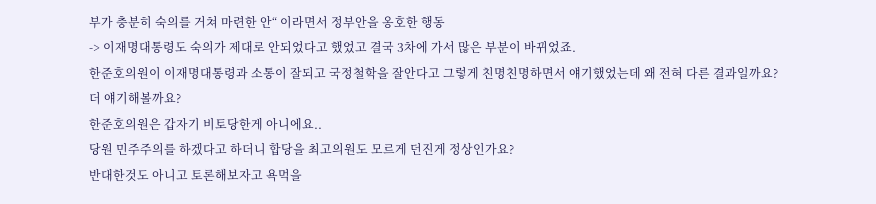부가 충분히 숙의를 거쳐 마련한 안“ 이라면서 정부안을 옹호한 행동
-> 이재명대통령도 숙의가 제대로 안되었다고 했었고 결국 3차에 가서 많은 부분이 바뀌었죠.
한준호의원이 이재명대통령과 소통이 잘되고 국정철학을 잘안다고 그렇게 친명친명하면서 얘기했었는데 왜 전혀 다른 결과일까요?
더 얘기해볼까요?
한준호의원은 갑자기 비토당한게 아니에요..
당원 민주주의를 하겠다고 하더니 합당을 최고의원도 모르게 던진게 정상인가요?
반대한것도 아니고 토론해보자고 욕먹을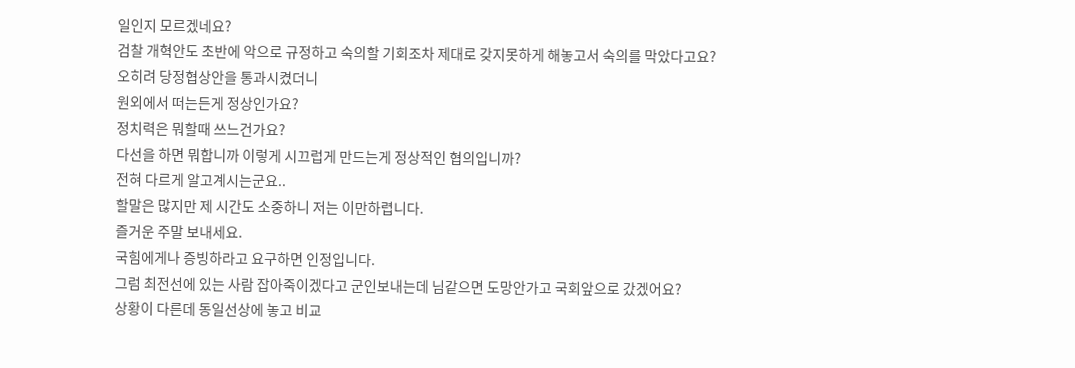일인지 모르겠네요?
검찰 개혁안도 초반에 악으로 규정하고 숙의할 기회조차 제대로 갖지못하게 해놓고서 숙의를 막았다고요?
오히려 당정협상안을 통과시켰더니
원외에서 떠는든게 정상인가요?
정치력은 뭐할때 쓰느건가요?
다선을 하면 뭐합니까 이렇게 시끄럽게 만드는게 정상적인 협의입니까?
전혀 다르게 알고계시는군요..
할말은 많지만 제 시간도 소중하니 저는 이만하렵니다.
즐거운 주말 보내세요.
국힘에게나 증빙하라고 요구하면 인정입니다.
그럼 최전선에 있는 사람 잡아죽이겠다고 군인보내는데 님같으면 도망안가고 국회앞으로 갔겠어요?
상황이 다른데 동일선상에 놓고 비교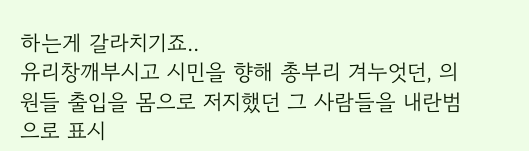하는게 갈라치기죠..
유리창깨부시고 시민을 향해 총부리 겨누엇던, 의원들 출입을 몸으로 저지했던 그 사람들을 내란범으로 표시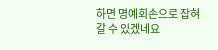하면 명예회손으로 잡혀갈 수 있겠네요